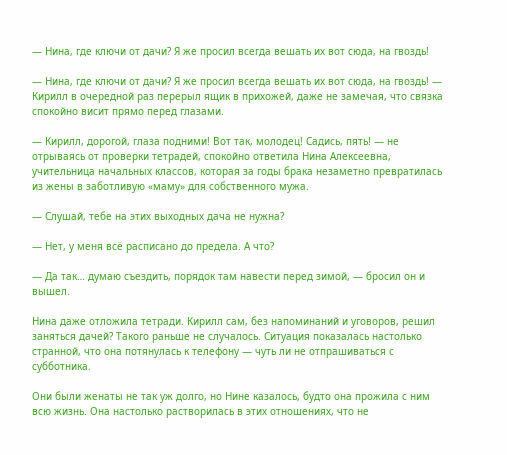— Нина, где ключи от дачи? Я же просил всегда вешать их вот сюда, на гвоздь!

— Нина, где ключи от дачи? Я же просил всегда вешать их вот сюда, на гвоздь! — Кирилл в очередной раз перерыл ящик в прихожей, даже не замечая, что связка спокойно висит прямо перед глазами.

— Кирилл, дорогой, глаза подними! Вот так, молодец! Садись, пять! — не отрываясь от проверки тетрадей, спокойно ответила Нина Алексеевна, учительница начальных классов, которая за годы брака незаметно превратилась из жены в заботливую «маму» для собственного мужа.

— Слушай, тебе на этих выходных дача не нужна?

— Нет, у меня всё расписано до предела. А что?

— Да так… думаю съездить, порядок там навести перед зимой, — бросил он и вышел.

Нина даже отложила тетради. Кирилл сам, без напоминаний и уговоров, решил заняться дачей? Такого раньше не случалось. Ситуация показалась настолько странной, что она потянулась к телефону — чуть ли не отпрашиваться с субботника.

Они были женаты не так уж долго, но Нине казалось, будто она прожила с ним всю жизнь. Она настолько растворилась в этих отношениях, что не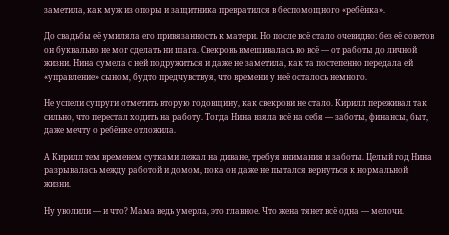заметила, как муж из опоры и защитника превратился в беспомощного «ребёнка».

До свадьбы её умиляла его привязанность к матери. Но после всё стало очевидно: без её советов он буквально не мог сделать ни шага. Свекровь вмешивалась во всё — от работы до личной жизни. Нина сумела с ней подружиться и даже не заметила, как та постепенно передала ей «управление» сыном, будто предчувствуя, что времени у неё осталось немного.

Не успели супруги отметить вторую годовщину, как свекрови не стало. Кирилл переживал так сильно, что перестал ходить на работу. Тогда Нина взяла всё на себя — заботы, финансы, быт, даже мечту о ребёнке отложила.

А Кирилл тем временем сутками лежал на диване, требуя внимания и заботы. Целый год Нина разрывалась между работой и домом, пока он даже не пытался вернуться к нормальной жизни.

Ну уволили — и что? Мама ведь умерла, это главное. Что жена тянет всё одна — мелочи.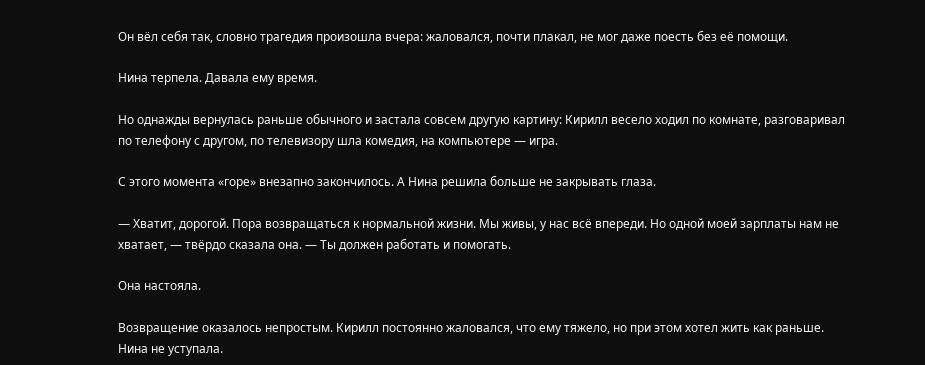Он вёл себя так, словно трагедия произошла вчера: жаловался, почти плакал, не мог даже поесть без её помощи.

Нина терпела. Давала ему время.

Но однажды вернулась раньше обычного и застала совсем другую картину: Кирилл весело ходил по комнате, разговаривал по телефону с другом, по телевизору шла комедия, на компьютере — игра.

С этого момента «горе» внезапно закончилось. А Нина решила больше не закрывать глаза.

— Хватит, дорогой. Пора возвращаться к нормальной жизни. Мы живы, у нас всё впереди. Но одной моей зарплаты нам не хватает, — твёрдо сказала она. — Ты должен работать и помогать.

Она настояла.

Возвращение оказалось непростым. Кирилл постоянно жаловался, что ему тяжело, но при этом хотел жить как раньше. Нина не уступала.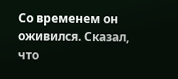Со временем он оживился. Сказал, что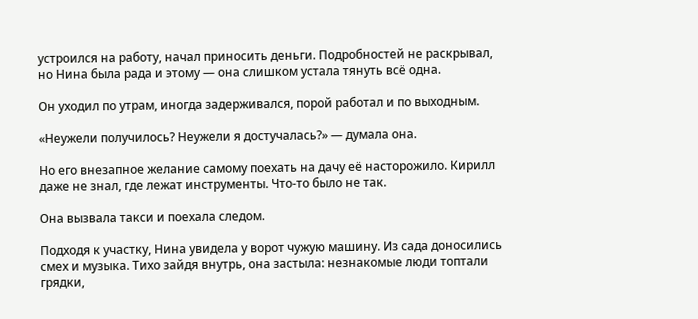устроился на работу, начал приносить деньги. Подробностей не раскрывал, но Нина была рада и этому — она слишком устала тянуть всё одна.

Он уходил по утрам, иногда задерживался, порой работал и по выходным.

«Неужели получилось? Неужели я достучалась?» — думала она.

Но его внезапное желание самому поехать на дачу её насторожило. Кирилл даже не знал, где лежат инструменты. Что-то было не так.

Она вызвала такси и поехала следом.

Подходя к участку, Нина увидела у ворот чужую машину. Из сада доносились смех и музыка. Тихо зайдя внутрь, она застыла: незнакомые люди топтали грядки,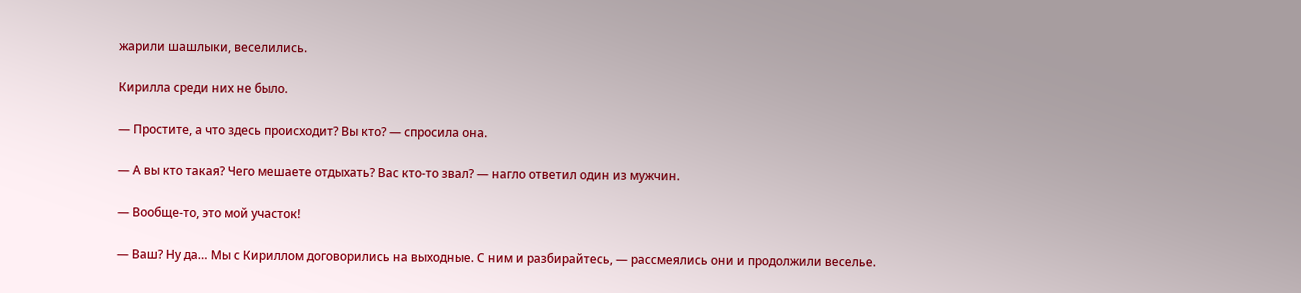жарили шашлыки, веселились.

Кирилла среди них не было.

— Простите, а что здесь происходит? Вы кто? — спросила она.

— А вы кто такая? Чего мешаете отдыхать? Вас кто-то звал? — нагло ответил один из мужчин.

— Вообще-то, это мой участок!

— Ваш? Ну да… Мы с Кириллом договорились на выходные. С ним и разбирайтесь, — рассмеялись они и продолжили веселье.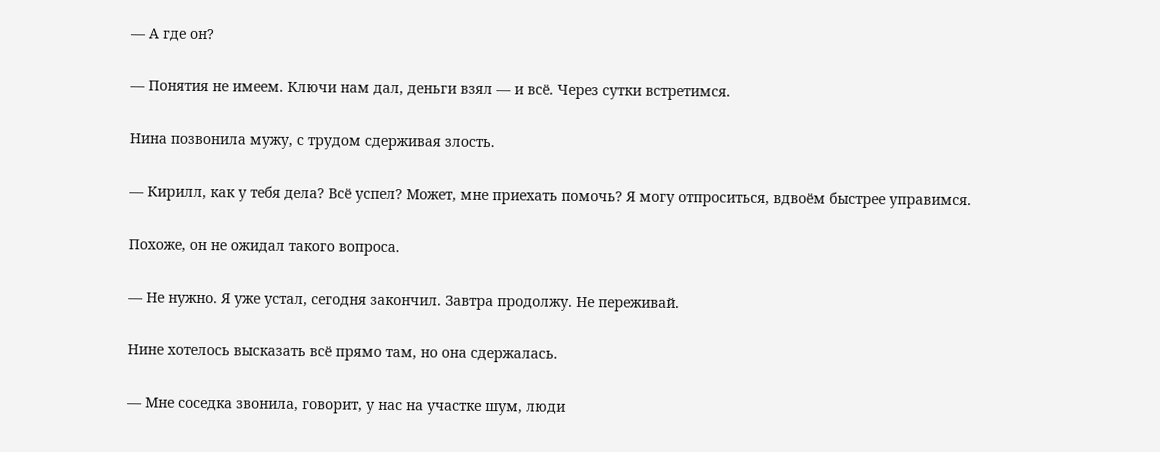— А где он?

— Понятия не имеем. Ключи нам дал, деньги взял — и всё. Через сутки встретимся.

Нина позвонила мужу, с трудом сдерживая злость.

— Кирилл, как у тебя дела? Всё успел? Может, мне приехать помочь? Я могу отпроситься, вдвоём быстрее управимся.

Похоже, он не ожидал такого вопроса.

— Не нужно. Я уже устал, сегодня закончил. Завтра продолжу. Не переживай.

Нине хотелось высказать всё прямо там, но она сдержалась.

— Мне соседка звонила, говорит, у нас на участке шум, люди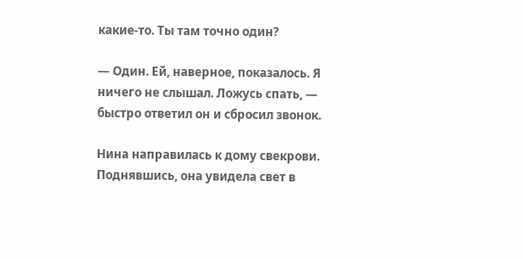какие-то. Ты там точно один?

— Один. Ей, наверное, показалось. Я ничего не слышал. Ложусь спать, — быстро ответил он и сбросил звонок.

Нина направилась к дому свекрови. Поднявшись, она увидела свет в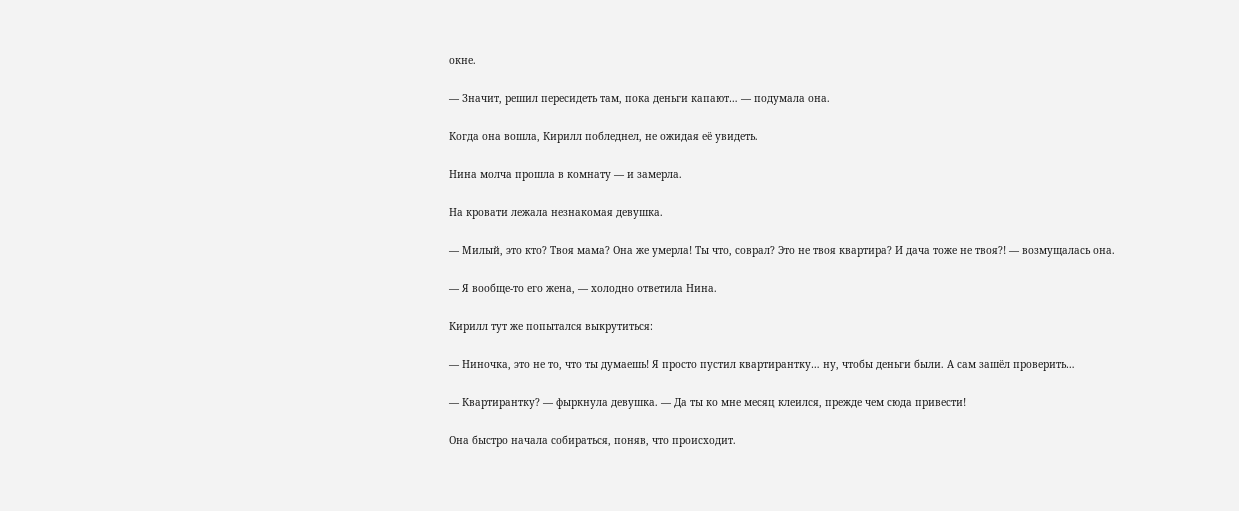окне.

— Значит, решил пересидеть там, пока деньги капают… — подумала она.

Когда она вошла, Кирилл побледнел, не ожидая её увидеть.

Нина молча прошла в комнату — и замерла.

На кровати лежала незнакомая девушка.

— Милый, это кто? Твоя мама? Она же умерла! Ты что, соврал? Это не твоя квартира? И дача тоже не твоя?! — возмущалась она.

— Я вообще-то его жена, — холодно ответила Нина.

Кирилл тут же попытался выкрутиться:

— Ниночка, это не то, что ты думаешь! Я просто пустил квартирантку… ну, чтобы деньги были. А сам зашёл проверить…

— Квартирантку? — фыркнула девушка. — Да ты ко мне месяц клеился, прежде чем сюда привести!

Она быстро начала собираться, поняв, что происходит.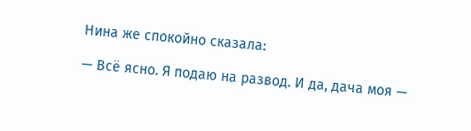Нина же спокойно сказала:

— Всё ясно. Я подаю на развод. И да, дача моя —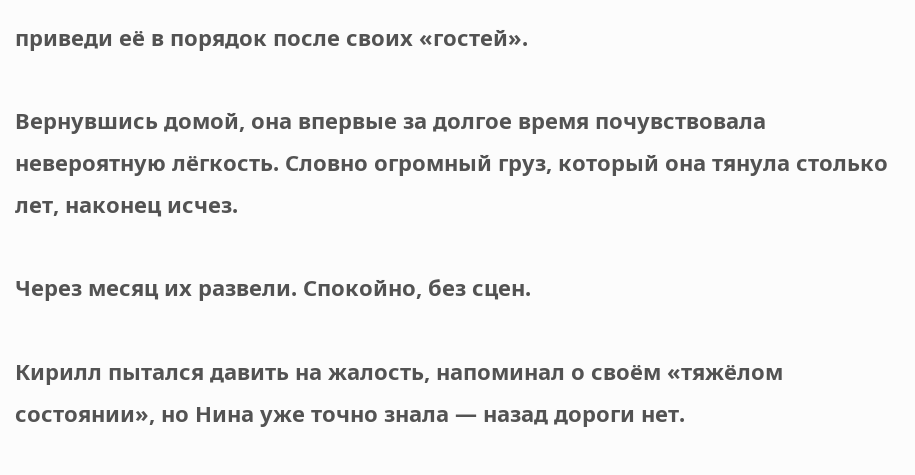приведи её в порядок после своих «гостей».

Вернувшись домой, она впервые за долгое время почувствовала невероятную лёгкость. Словно огромный груз, который она тянула столько лет, наконец исчез.

Через месяц их развели. Спокойно, без сцен.

Кирилл пытался давить на жалость, напоминал о своём «тяжёлом состоянии», но Нина уже точно знала — назад дороги нет.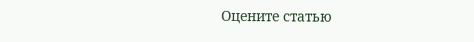Оцените статью